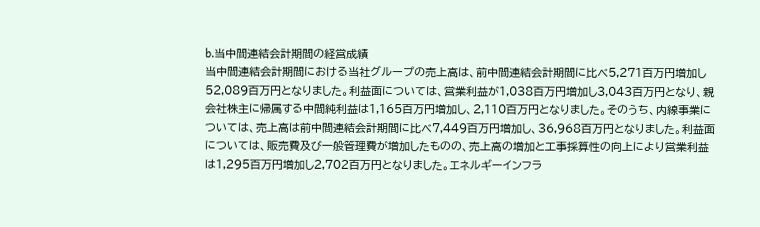b.当中間連結会計期間の経営成績
当中間連結会計期間における当社グループの売上高は、前中間連結会計期間に比べ5,271百万円増加し52,089百万円となりました。利益面については、営業利益が1,038百万円増加し3,043百万円となり、親会社株主に帰属する中間純利益は1,165百万円増加し、2,110百万円となりました。そのうち、内線事業については、売上高は前中間連結会計期間に比べ7,449百万円増加し、36,968百万円となりました。利益面については、販売費及び一般管理費が増加したものの、売上高の増加と工事採算性の向上により営業利益は1,295百万円増加し2,702百万円となりました。エネルギーインフラ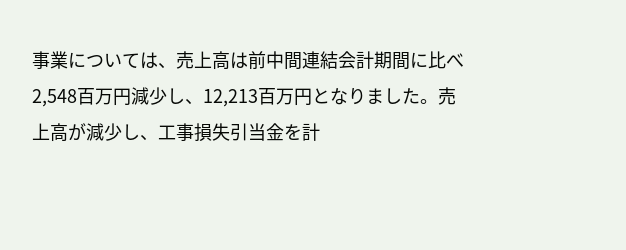事業については、売上高は前中間連結会計期間に比べ2,548百万円減少し、12,213百万円となりました。売上高が減少し、工事損失引当金を計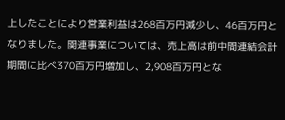上したことにより営業利益は268百万円減少し、46百万円となりました。関連事業については、売上高は前中間連結会計期間に比べ370百万円増加し、2,908百万円とな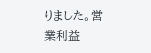りました。営業利益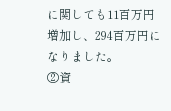に関しても11百万円増加し、294百万円になりました。
②資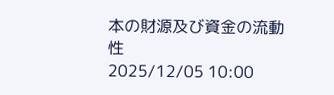本の財源及び資金の流動性
2025/12/05 10:00